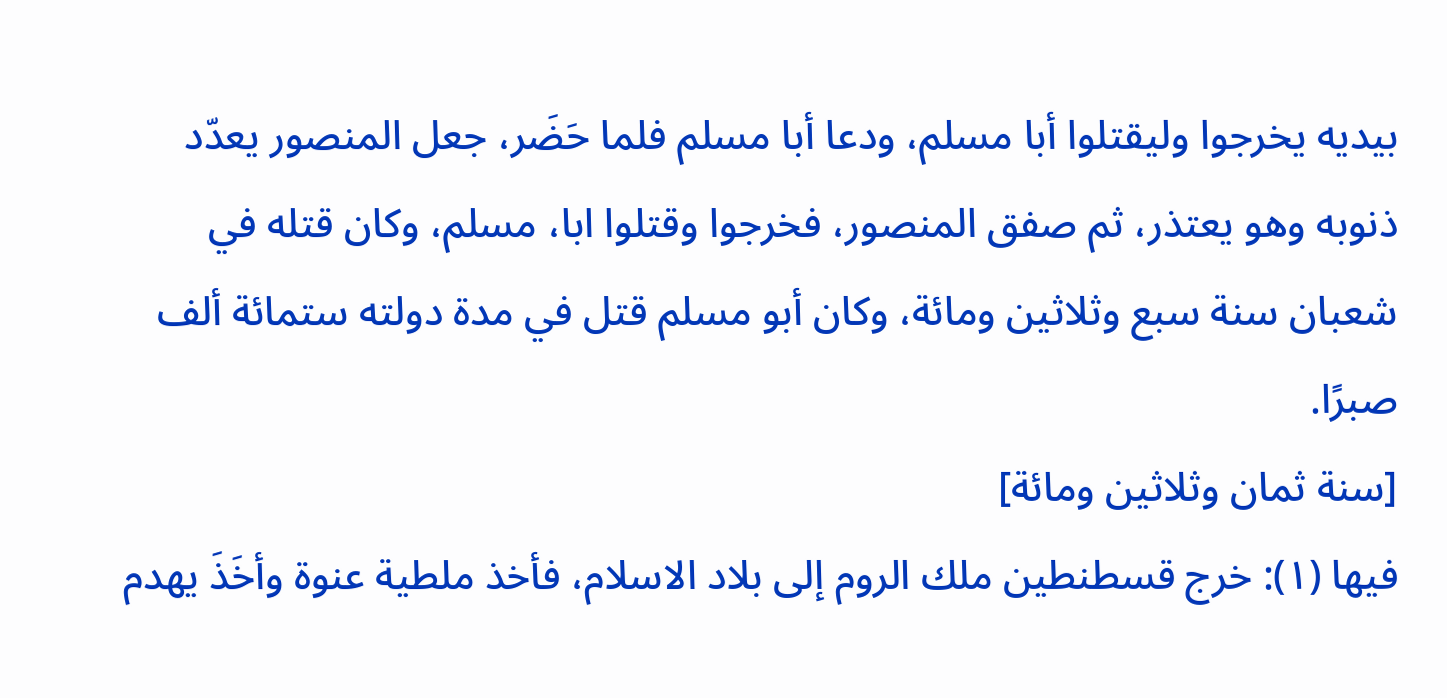بيديه يخرجوا وليقتلوا أبا مسلم، ودعا أبا مسلم فلما حَضَر، جعل المنصور يعدّد ذنوبه وهو يعتذر، ثم صفق المنصور، فخرجوا وقتلوا ابا، مسلم، وكان قتله في شعبان سنة سبع وثلاثين ومائة، وكان أبو مسلم قتل في مدة دولته ستمائة ألف صبرًا.
[سنة ثمان وثلاثين ومائة]
فيها (١): خرج قسطنطين ملك الروم إلى بلاد الاسلام، فأخذ ملطية عنوة وأخَذَ يهدم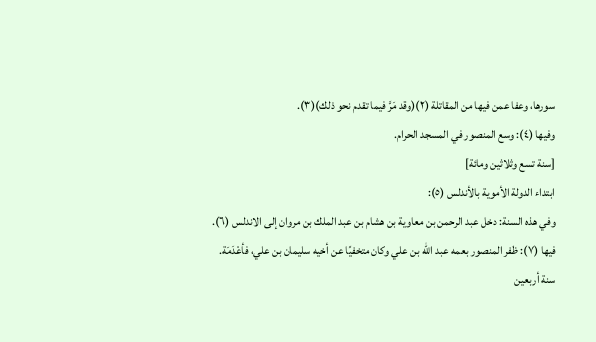سورها، وعفا عمن فيها من المقاتلة (٢)(وقد مَرَّ فيما تقدم نحو ذلك)(٣).
وفيها (٤): وسع المنصور في المسجد الحرام.
[سنة تسع وثلاثين ومائة]
ابتداء الدولة الأموية بالأندلس (٥):
وفي هذه السنة: دخل عبد الرحمن بن معاوية بن هشام بن عبد الملك بن مروان إلى الاندلس (٦).
فيها (٧): ظفر المنصور بعمه عبد الله بن علي وكان متخفيًا عن أخيه سليمان بن علي، فأعْدَمَة.
سنة أربعين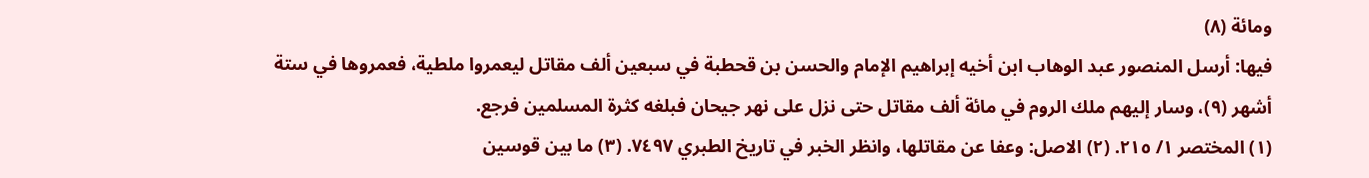ومائة (٨)
فيها: أرسل المنصور عبد الوهاب ابن أخيه إبراهيم الإمام والحسن بن قحطبة في سبعين ألف مقاتل ليعمروا ملطية، فعمروها في ستة أشهر (٩)، وسار إليهم ملك الروم في مائة ألف مقاتل حتى نزل على نهر جيحان فبلغه كثرة المسلمين فرجع.
(١) المختصر ١/ ٢١٥. (٢) الاصل: وعفا عن مقاتلها، وانظر الخبر في تاريخ الطبري ٧٤٩٧. (٣) ما بين قوسين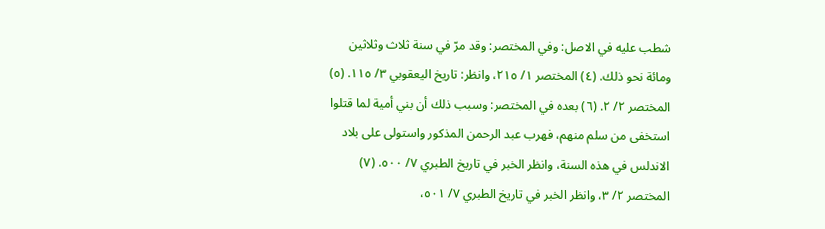شطب عليه في الاصل: وفي المختصر: وقد مرّ في سنة ثلاث وثلاثين ومائة نحو ذلك. (٤) المختصر ١/ ٢١٥، وانظر: تاريخ اليعقوبي ٣/ ١١٥. (٥) المختصر ٢/ ٢. (٦) بعده في المختصر: وسبب ذلك أن بني أمية لما قتلوا استخفى من سلم منهم، فهرب عبد الرحمن المذكور واستولى على بلاد الاندلس في هذه السنة، وانظر الخبر في تاريخ الطبري ٧/ ٥٠٠. (٧) المختصر ٢/ ٣، وانظر الخبر في تاريخ الطبري ٧/ ٥٠١،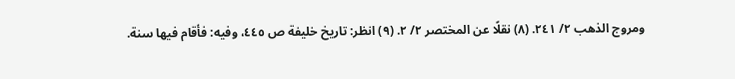ومروج الذهب ٢/ ٢٤١. (٨) نقلًا عن المختصر ٢/ ٢. (٩) انظر: تاريخ خليفة ص ٤٤٥، وفيه: فأقام فيها سنة.